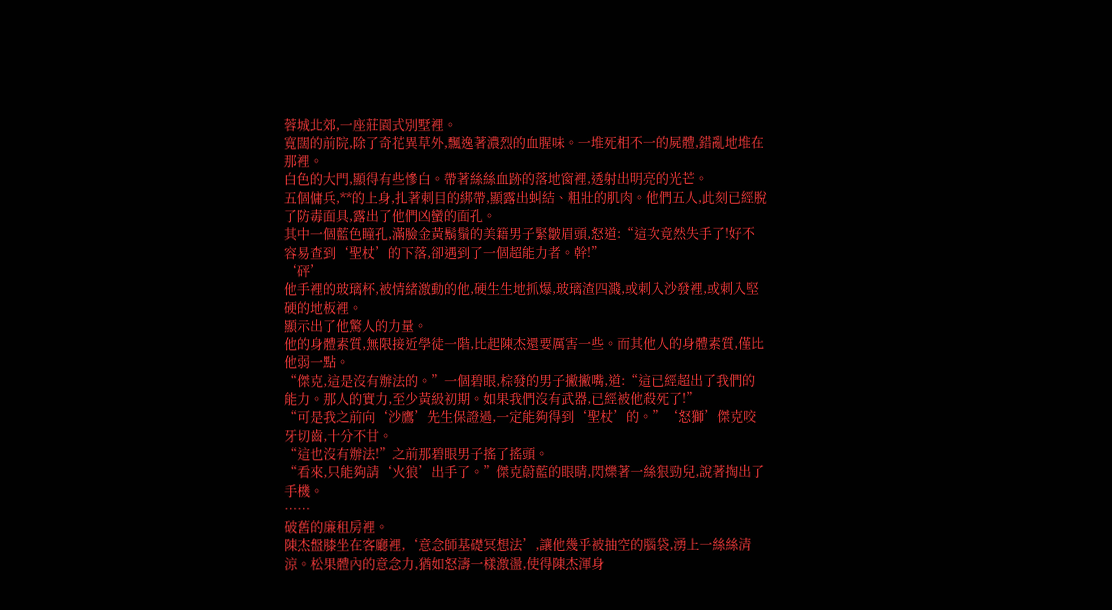蓉城北郊,一座莊園式別墅裡。
寬闊的前院,除了奇花異草外,飄逸著濃烈的血腥味。一堆死相不一的屍體,錯亂地堆在那裡。
白色的大門,顯得有些慘白。帶著絲絲血跡的落地窗裡,透射出明亮的光芒。
五個傭兵,**的上身,扎著刺目的綁帶,顯露出虯結、粗壯的肌肉。他們五人,此刻已經脫了防毒面具,露出了他們凶蠻的面孔。
其中一個藍色瞳孔,滿臉金黃鬍鬚的美籍男子緊皺眉頭,怒道:“這次竟然失手了!好不容易查到‘聖杖’的下落,卻遇到了一個超能力者。幹!”
‘砰’
他手裡的玻璃杯,被情緒激動的他,硬生生地抓爆,玻璃渣四濺,或刺入沙發裡,或刺入堅硬的地板裡。
顯示出了他驚人的力量。
他的身體素質,無限接近學徒一階,比起陳杰還要厲害一些。而其他人的身體素質,僅比他弱一點。
“傑克,這是沒有辦法的。”一個碧眼,棕發的男子撇撇嘴,道:“這已經超出了我們的能力。那人的實力,至少黃級初期。如果我們沒有武器,已經被他殺死了!”
“可是我之前向‘沙鷹’先生保證過,一定能夠得到‘聖杖’的。”‘怒獅’傑克咬牙切齒,十分不甘。
“這也沒有辦法!”之前那碧眼男子搖了搖頭。
“看來,只能夠請‘火狼’出手了。”傑克蔚藍的眼睛,閃爍著一絲狠勁兒,說著掏出了手機。
……
破舊的廉租房裡。
陳杰盤膝坐在客廳裡,‘意念師基礎冥想法’,讓他幾乎被抽空的腦袋,湧上一絲絲清涼。松果體內的意念力,猶如怒濤一樣激盪,使得陳杰渾身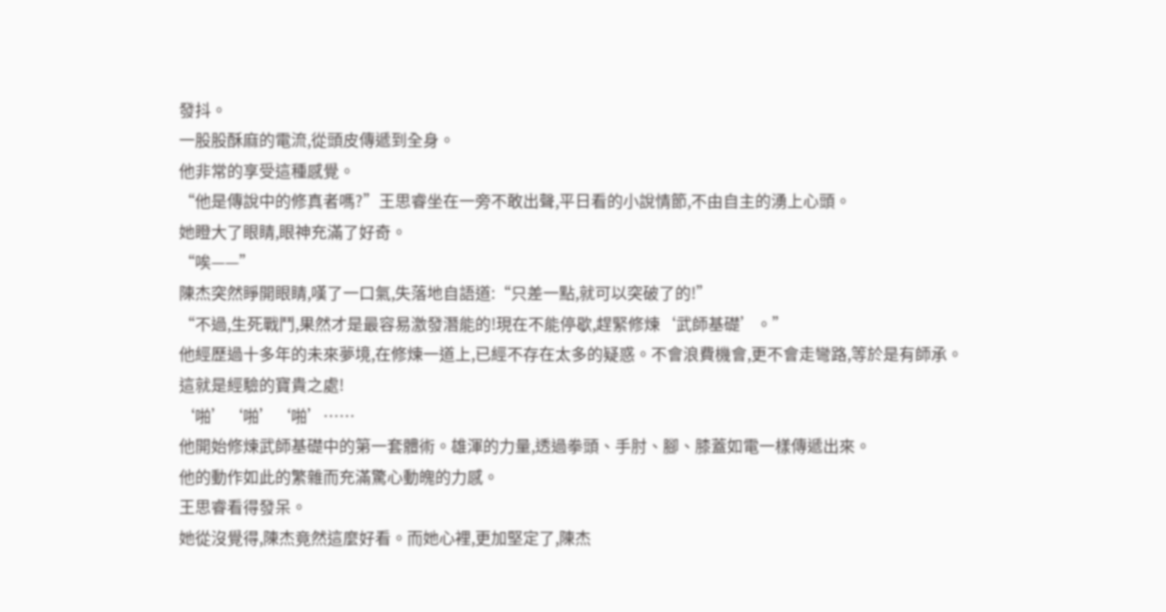發抖。
一股股酥麻的電流,從頭皮傳遞到全身。
他非常的享受這種感覺。
“他是傳說中的修真者嗎?”王思睿坐在一旁不敢出聲,平日看的小說情節,不由自主的湧上心頭。
她瞪大了眼睛,眼神充滿了好奇。
“唉——”
陳杰突然睜開眼睛,嘆了一口氣,失落地自語道:“只差一點,就可以突破了的!”
“不過,生死戰鬥,果然才是最容易激發潛能的!現在不能停歇,趕緊修煉‘武師基礎’。”
他經歷過十多年的未來夢境,在修煉一道上,已經不存在太多的疑惑。不會浪費機會,更不會走彎路,等於是有師承。
這就是經驗的寶貴之處!
‘啪’‘啪’‘啪’……
他開始修煉武師基礎中的第一套體術。雄渾的力量,透過拳頭、手肘、腳、膝蓋如電一樣傳遞出來。
他的動作如此的繁雜而充滿驚心動魄的力感。
王思睿看得發呆。
她從沒覺得,陳杰竟然這麼好看。而她心裡,更加堅定了,陳杰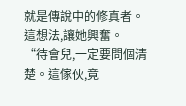就是傳說中的修真者。
這想法,讓她興奮。
“待會兒,一定要問個清楚。這傢伙,竟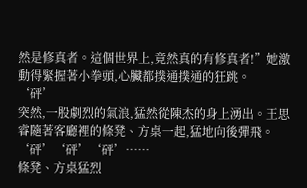然是修真者。這個世界上,竟然真的有修真者!”她激動得緊握著小拳頭,心臟都撲通撲通的狂跳。
‘砰’
突然,一股劇烈的氣浪,猛然從陳杰的身上湧出。王思睿隨著客廳裡的條凳、方桌一起,猛地向後彈飛。
‘砰’‘砰’‘砰’……
條凳、方桌猛烈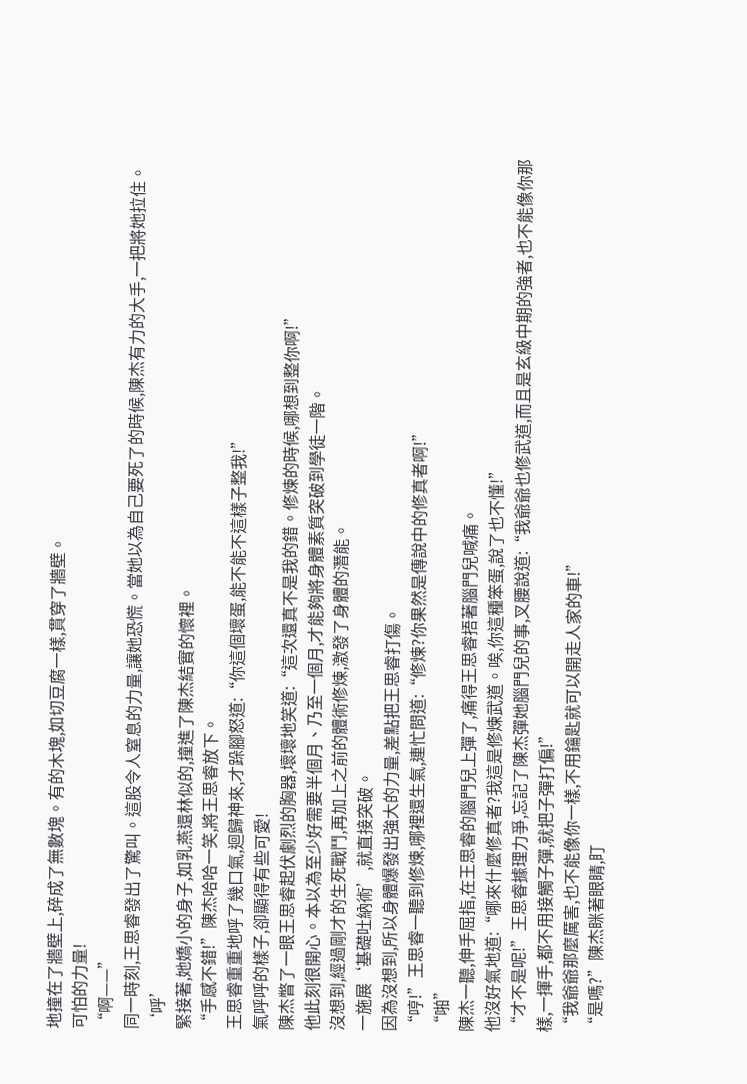地撞在了牆壁上,碎成了無數塊。有的木塊,如切豆腐一樣,貫穿了牆壁。
可怕的力量!
“啊——”
同一時刻,王思睿發出了驚叫。這股令人窒息的力量,讓她恐慌。當她以為自己要死了的時候,陳杰有力的大手,一把將她拉住。
‘呼’
緊接著,她嬌小的身子,如乳燕還林似的,撞進了陳杰結實的懷裡。
“手感不錯!”陳杰哈哈一笑,將王思睿放下。
王思睿重重地呼了幾口氣,迴歸神來,才跺腳怒道:“你這個壞蛋,能不能不這樣子整我!”
氣呼呼的樣子,卻顯得有些可愛!
陳杰瞥了一眼王思睿起伏劇烈的胸器,壞壞地笑道:“這次還真不是我的錯。修煉的時候,哪想到整你啊!”
他此刻很開心。本以為至少好需要半個月、乃至一個月,才能夠將身體素質突破到學徒一階。
沒想到,經過剛才的生死戰鬥,再加上之前的體術修煉,激發了身體的潛能。
一施展‘基礎吐納術’,就直接突破。
因為沒想到,所以身體爆發出強大的力量,差點把王思睿打傷。
“哼!”王思睿一聽到修煉,哪裡還生氣,連忙問道:“修煉?你果然是傳說中的修真者啊!”
“啪”
陳杰一聽,伸手屈指,在王思睿的腦門兒上彈了,痛得王思睿捂著腦門兒喊痛。
他沒好氣地道:“哪來什麼修真者?我這是修煉武道。唉,你這種笨蛋,說了也不懂!”
“才不是呢!”王思睿據理力爭,忘記了陳杰彈她腦門兒的事,叉腰說道:“我爺爺也修武道,而且是玄級中期的強者,也不能像你那樣,一揮手,都不用接觸子彈,就把子彈打偏!”
“我爺爺那麼厲害,也不能像你一樣,不用鑰匙就可以開走人家的車!”
“是嗎?”陳杰眯著眼睛,盯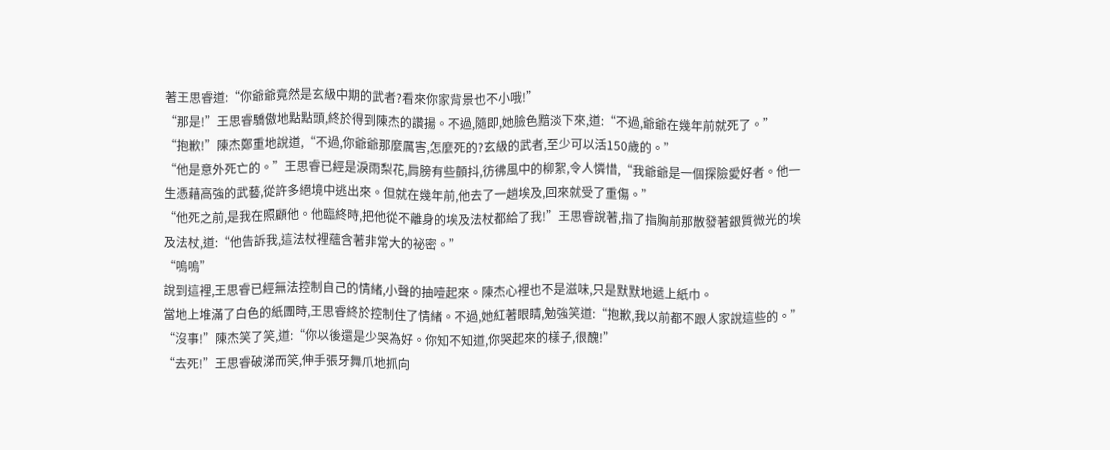著王思睿道:“你爺爺竟然是玄級中期的武者?看來你家背景也不小哦!”
“那是!”王思睿驕傲地點點頭,終於得到陳杰的讚揚。不過,隨即,她臉色黯淡下來,道:“不過,爺爺在幾年前就死了。”
“抱歉!”陳杰鄭重地說道,“不過,你爺爺那麼厲害,怎麼死的?玄級的武者,至少可以活150歲的。”
“他是意外死亡的。”王思睿已經是淚雨梨花,肩膀有些顫抖,彷彿風中的柳絮,令人憐惜,“我爺爺是一個探險愛好者。他一生憑藉高強的武藝,從許多絕境中逃出來。但就在幾年前,他去了一趟埃及,回來就受了重傷。”
“他死之前,是我在照顧他。他臨終時,把他從不離身的埃及法杖都給了我!”王思睿說著,指了指胸前那散發著銀質微光的埃及法杖,道:“他告訴我,這法杖裡蘊含著非常大的祕密。”
“嗚嗚”
說到這裡,王思睿已經無法控制自己的情緒,小聲的抽噎起來。陳杰心裡也不是滋味,只是默默地遞上紙巾。
當地上堆滿了白色的紙團時,王思睿終於控制住了情緒。不過,她紅著眼睛,勉強笑道:“抱歉,我以前都不跟人家說這些的。”
“沒事!”陳杰笑了笑,道:“你以後還是少哭為好。你知不知道,你哭起來的樣子,很醜!”
“去死!”王思睿破涕而笑,伸手張牙舞爪地抓向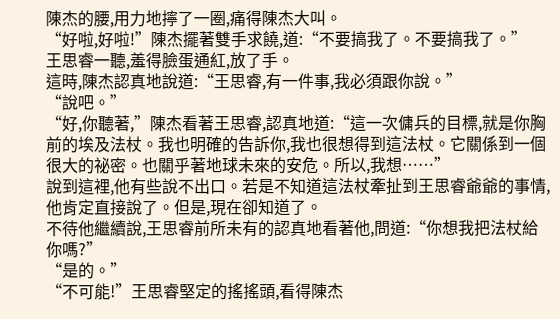陳杰的腰,用力地擰了一圈,痛得陳杰大叫。
“好啦,好啦!”陳杰擺著雙手求饒,道:“不要搞我了。不要搞我了。”
王思睿一聽,羞得臉蛋通紅,放了手。
這時,陳杰認真地說道:“王思睿,有一件事,我必須跟你說。”
“說吧。”
“好,你聽著,”陳杰看著王思睿,認真地道:“這一次傭兵的目標,就是你胸前的埃及法杖。我也明確的告訴你,我也很想得到這法杖。它關係到一個很大的祕密。也關乎著地球未來的安危。所以,我想……”
說到這裡,他有些說不出口。若是不知道這法杖牽扯到王思睿爺爺的事情,他肯定直接說了。但是,現在卻知道了。
不待他繼續說,王思睿前所未有的認真地看著他,問道:“你想我把法杖給你嗎?”
“是的。”
“不可能!”王思睿堅定的搖搖頭,看得陳杰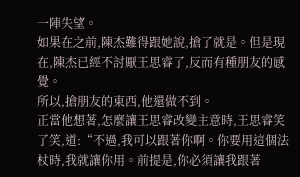一陣失望。
如果在之前,陳杰難得跟她說,搶了就是。但是現在,陳杰已經不討厭王思睿了,反而有種朋友的感覺。
所以,搶朋友的東西,他還做不到。
正當他想著,怎麼讓王思睿改變主意時,王思睿笑了笑,道:“不過,我可以跟著你啊。你要用這個法杖時,我就讓你用。前提是,你必須讓我跟著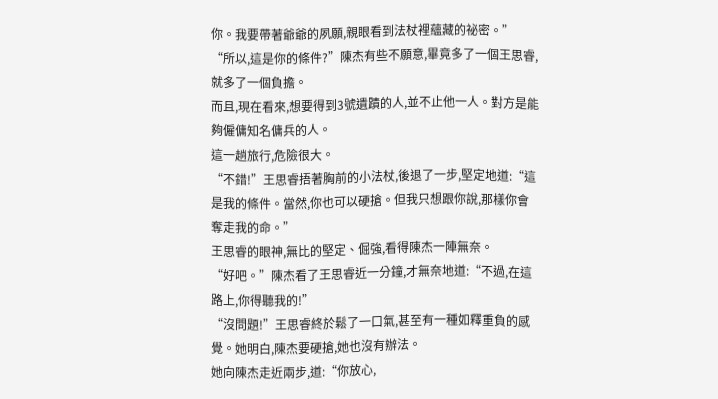你。我要帶著爺爺的夙願,親眼看到法杖裡蘊藏的祕密。”
“所以,這是你的條件?”陳杰有些不願意,畢竟多了一個王思睿,就多了一個負擔。
而且,現在看來,想要得到3號遺蹟的人,並不止他一人。對方是能夠僱傭知名傭兵的人。
這一趟旅行,危險很大。
“不錯!”王思睿捂著胸前的小法杖,後退了一步,堅定地道:“這是我的條件。當然,你也可以硬搶。但我只想跟你說,那樣你會奪走我的命。”
王思睿的眼神,無比的堅定、倔強,看得陳杰一陣無奈。
“好吧。”陳杰看了王思睿近一分鐘,才無奈地道:“不過,在這路上,你得聽我的!”
“沒問題!”王思睿終於鬆了一口氣,甚至有一種如釋重負的感覺。她明白,陳杰要硬搶,她也沒有辦法。
她向陳杰走近兩步,道:“你放心,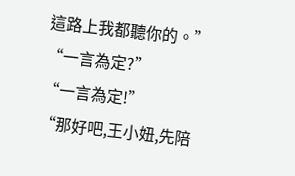這路上我都聽你的。”
“一言為定?”
“一言為定!”
“那好吧,王小妞,先陪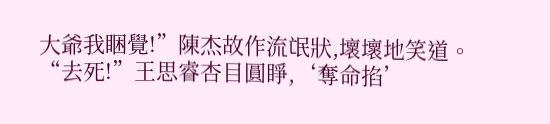大爺我睏覺!”陳杰故作流氓狀,壞壞地笑道。
“去死!”王思睿杏目圓睜,‘奪命掐’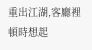重出江湖,客廳裡頓時想起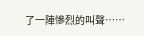了一陣慘烈的叫聲……